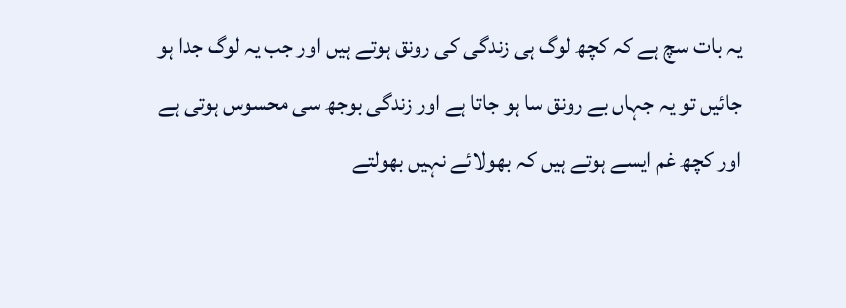یہ بات سچ ہے کہ کچھ لوگ ہی زندگی کی رونق ہوتے ہیں اور جب یہ لوگ جدا ہو جائیں تو یہ جہاں بے رونق سا ہو جاتا ہے اور زندگی بوجھ سی محسوس ہوتی ہے اور کچھ غم ایسے ہوتے ہیں کہ بھولائے نہیں بھولتے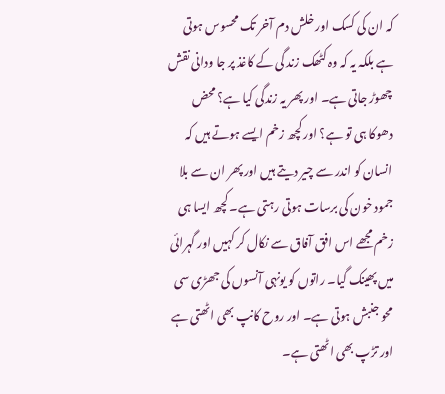کہ ان کی کسک اور خلش دم آخر تک محسوس ہوتی ہے بلکہ یہ کہ وہ کٹھک زند گی کے کاغذ پر جا ودانی نقش چھوڑ جاتی ہے۔ اور پھر یہ زندگی کیا ہے؟ محض دھوکا ہی تو ہے؟ اور کچھ زخم ایسے ہوتے ہیں کہ انسان کو اندر سے چیر دیتے ہیں اور پھر ان سے بلا جمود خون کی برسات ہوتی رہتی ہے۔ کچھ ایسا ہی زخم مجھے اس افق آفاق سے نکال کر کہیں اور گہرائی میں پھینک گیا۔ راتوں کو یونہی آنسوں کی جھڑی سی محو جنبش ہوتی ہے۔ اور روح کانپ بھی اٹھتی ہے اور تڑپ بھی اٹھتی ہے۔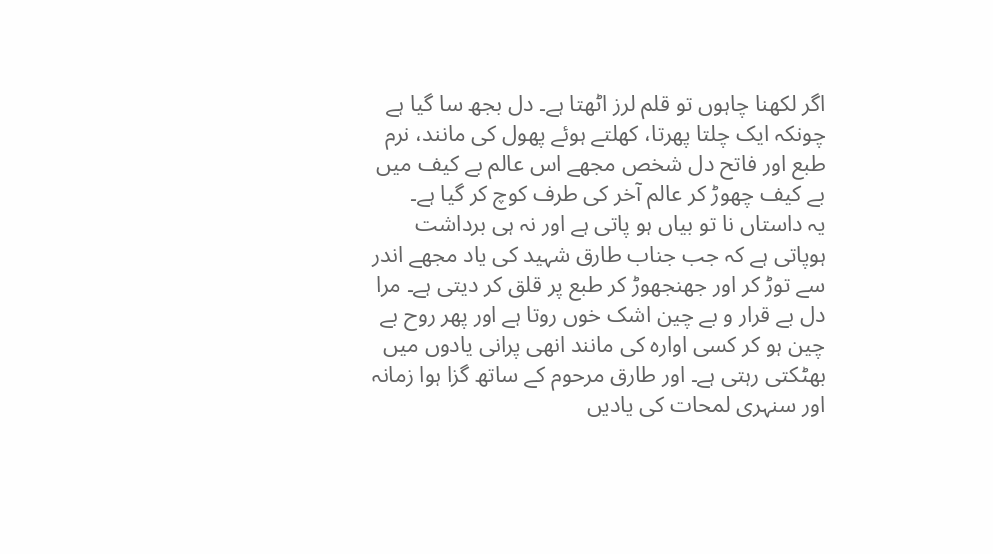اگر لکھنا چاہوں تو قلم لرز اٹھتا ہے۔ دل بجھ سا گیا ہے چونکہ ایک چلتا پھرتا، کھلتے ہوئے پھول کی مانند، نرم طبع اور فاتح دل شخص مجھے اس عالم بے کیف میں بے کیف چھوڑ کر عالم آخر کی طرف کوچ کر گیا ہے۔
یہ داستاں نا تو بیاں ہو پاتی ہے اور نہ ہی برداشت ہوپاتی ہے کہ جب جناب طارق شہید کی یاد مجھے اندر سے توڑ کر اور جھنجھوڑ کر طبع پر قلق کر دیتی ہے۔ مرا دل بے قرار و بے چین اشک خوں روتا ہے اور پھر روح بے چین ہو کر کسی اوارہ کی مانند انھی پرانی یادوں میں بھٹکتی رہتی ہے۔ اور طارق مرحوم کے ساتھ گزا ہوا زمانہ اور سنہری لمحات کی یادیں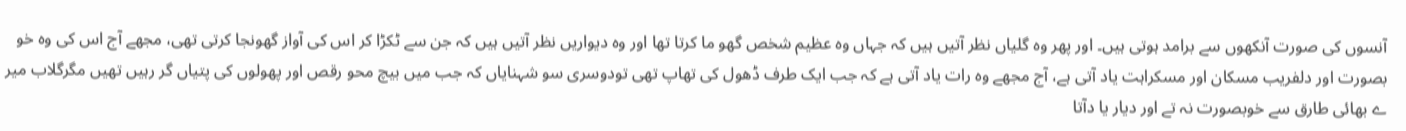آنسوں کی صورت آنکھوں سے برامد ہوتی ہیں۔ اور پھر وہ گلیاں نظر آتیں ہیں کہ جہاں وہ عظیم شخص گھو ما کرتا تھا اور وہ دیواریں نظر آتیں ہیں کہ جن سے ٹکڑا کر اس کی آواز گھونجا کرتی تھی، مجھے آج اس کی وہ خو بصورت اور دلفریب مسکان اور مسکراہت یاد آتی ہے، آج مجھے وہ رات یاد آتی ہے کہ جب ایک طرف ڈھول کی تھاپ تھی تودوسری سو شہنایاں کہ جب میں بیچ محو رقص اور پھولوں کی پتیاں گر رہیں تھیں مگرگلاب میر ے بھائی طارق سے خوبصورت نہ تے اور دیار یا دآتا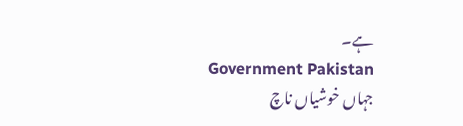ہے۔
Government Pakistan
جہاں خوشیاں ناچ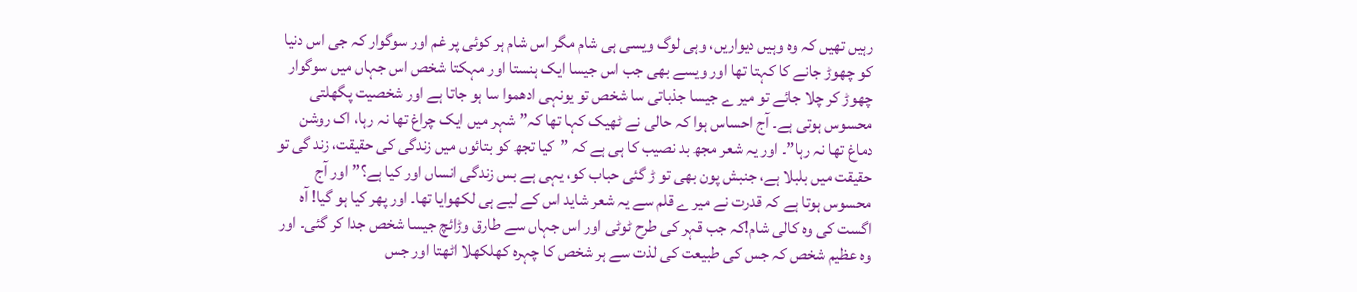رہیں تھیں کہ وہ وہیں دیواریں، وہی لوگ ویسی ہی شام مگر اس شام ہر کوئی پر غم اور سوگوار کہ جی اس دنیا کو چھوڑ جانے کا کہتا تھا اور ویسے بھی جب اس جیسا ایک ہنستا اور مہکتا شخص اس جہاں میں سوگوار چھوڑ کر چلا جائے تو میر ے جیسا جذباتی سا شخص تو یونہی ادھموا سا ہو جاتا ہے اور شخصیت پگھلتی محسوس ہوتی ہے۔ آج احساس ہوا کہ حالی نے ٹھیک کہا تھا کہ” شہر میں ایک چراغ تھا نہ رہا، اک روشن دماغ تھا نہ رہا”۔ اور یہ شعر مجھ بد نصیب کا ہی ہے کہ ”کیا تجھ کو بتائوں میں زندگی کی حقیقت، زند گی تو حقیقت میں بلبلا ہے، جنبش پون بھی تو ڑ گئی حباب کو، یہی ہے بس زندگی انساں اور کیا ہے؟”اور آج محسوس ہوتا ہے کہ قدرت نے میر ے قلم سے یہ شعر شاید اس کے لیے ہی لکھوایا تھا۔ اور پھر کیا ہو گیا! آہ اگست کی وہ کالی شام!کہ جب قہر کی طرح ٹوٹی اور اس جہاں سے طارق وڑائچ جیسا شخص جدا کر گئی۔ اور وہ عظیم شخص کہ جس کی طبیعت کی لذت سے ہر شخص کا چہرہ کھلکھلا اٹھتا اور جس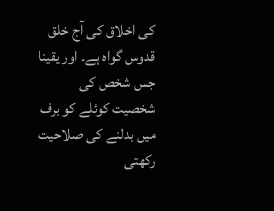کی اخلاق کی آج خلق قدوس گواہ ہے۔ اور یقینا جس شخص کی شخصیت کوئلے کو برف میں بدلنے کی صلاحیت رکھتی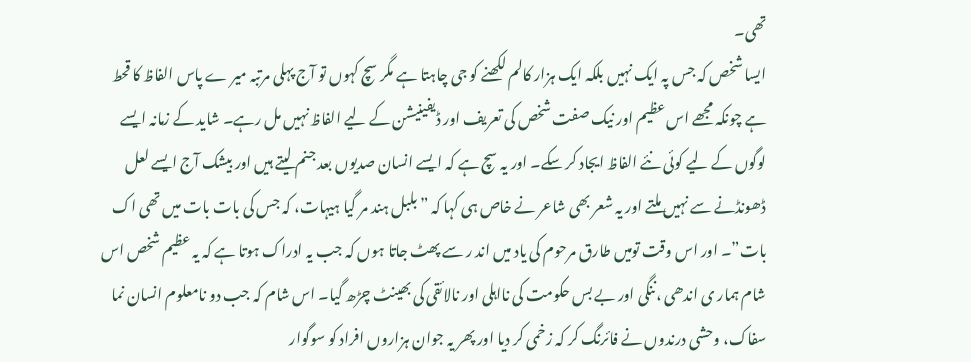تھی۔
ایسا شخص کہ جس پہ ایک نہیں بلکہ ایک ہزار کالم لکھنے کو جی چاہتا ہے مگر سچ کہوں تو آج پہلی مرتبہ میر ے پاس الفاظ کا قحط ہے چونکہ مجھے اس عظیم اور نیک صفت شخص کی تعریف اور ڈیفینیشن کے لیے الفاظ نہیں مل رہے۔ شاید کے زمانہ ایسے لوگوں کے لیے کوئی نئے الفاظ ایجاد کر سکے۔ اور یہ سچ ہے کہ ایسے انسان صدیوں بعد جنم لیتے ہیں اور بیشک آج ایسے لعل ڈھونڈنے سے نہیں ملتے اور یہ شعر بھی شاعر نے خاص ہی کہا کہ ”بلبل ہند مر گیا ہیہات، کہ جس کی بات بات میں تھی اک بات”۔ اور اس وقت تومیں طارق مرحوم کی یاد میں اند ر سے پھٹ جاتا ہوں کہ جب یہ ادراک ہوتا ہے کہ یہ عظیم شخص اس شام ہمار ی اندھی ،ننگی اور بے بس حکومت کی نااہلی اور نالائقی کی بھینٹ چڑھ گیا۔ اس شام کہ جب دو نامعلوم انسان نما سفاک، وحشی درندوں نے فائرنگ کر کہ زخمی کر دیا اور پھر یہ جوان ہزاروں افراد کو سوگوار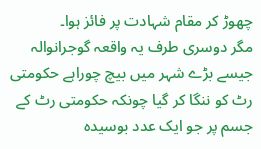چھوڑ کر مقام شہادت پر فائز ہوا۔
مگر دوسری طرف یہ واقعہ گوجرانوالہ جیسے بڑے شہر میں بیچ چوراہے حکومتی رٹ کو ننگا کر گیا چونکہ حکومتی رٹ کے جسم پر جو ایک عدد بوسیدہ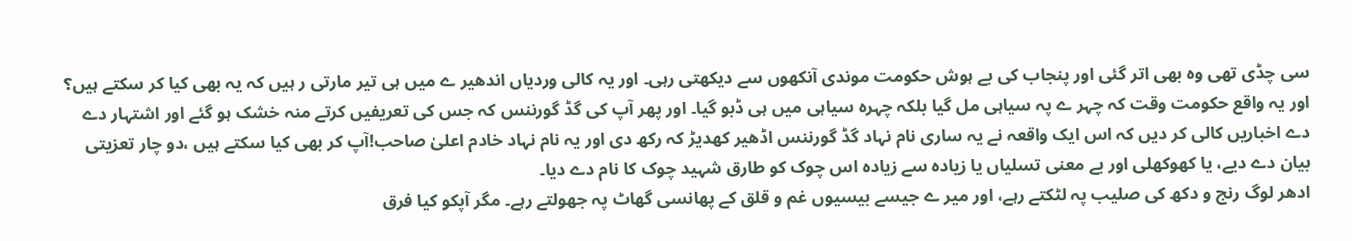سی چڈی تھی وہ بھی اتر گئی اور پنجاب کی بے ہوش حکومت موندی آنکھوں سے دیکھتی رہی۔ اور یہ کالی وردیاں اندھیر ے میں ہی تیر مارتی ر ہیں کہ یہ بھی کیا کر سکتے ہیں؟ اور یہ واقع حکومت وقت کہ چہر ے پہ سیاہی مل گیا بلکہ چہرہ سیاہی میں ہی ڈبو گیا۔ اور پھر آپ کی گڈ گورننس کہ جس کی تعریفیں کرتے منہ خشک ہو گئے اور اشتہار دے دے اخباریں کالی کر دیں کہ اس ایک واقعہ نے یہ ساری نام نہاد گڈ گورننس اڈھیر کھدیڑ کہ رکھ دی اور یہ نام نہاد خادم اعلیٰ صاحب!آپ کر بھی کیا سکتے ہیں ،دو چار تعزیتی بیان دے دیے، یا کھوکھلی اور بے معنی تسلیاں یا زیادہ سے زیادہ اس چوک کو طارق شہید چوک کا نام دے دیا۔
ادھر لوگ رنج و دکھ کی صلیب پہ لٹکتے رہے، اور میر ے جیسے بیسیوں غم و قلق کے پھانسی گھاٹ پہ جھولتے رہے۔ مگر آپکو کیا فرق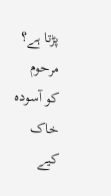پڑتا ہے؟ مرحوم کو آسودہ خاک کیے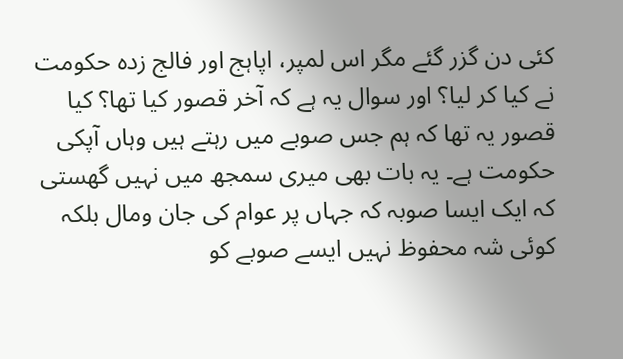کئی دن گزر گئے مگر اس لمپر، اپاہج اور فالج زدہ حکومت نے کیا کر لیا؟ اور سوال یہ ہے کہ آخر قصور کیا تھا؟ کیا قصور یہ تھا کہ ہم جس صوبے میں رہتے ہیں وہاں آپکی حکومت ہے۔ یہ بات بھی میری سمجھ میں نہیں گھستی کہ ایک ایسا صوبہ کہ جہاں پر عوام کی جان ومال بلکہ کوئی شہ محفوظ نہیں ایسے صوبے کو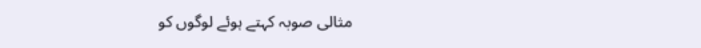مثالی صوبہ کہتے ہوئے لوگوں کو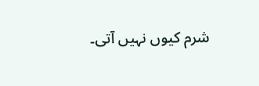شرم کیوں نہیں آتی۔